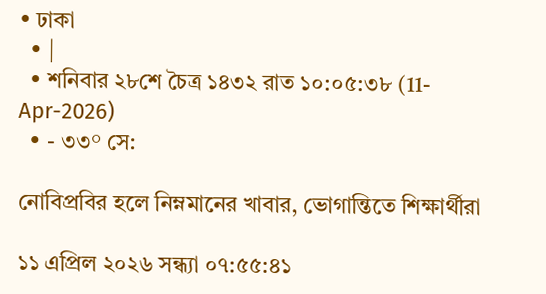• ঢাকা
  • |
  • শনিবার ২৮শে চৈত্র ১৪৩২ রাত ১০:০৫:৩৮ (11-Apr-2026)
  • - ৩৩° সে:

নোবিপ্রবির হলে নিম্নমানের খাবার, ভোগান্তিতে শিক্ষার্থীরা

১১ এপ্রিল ২০২৬ সন্ধ্যা ০৭:৫৫:৪১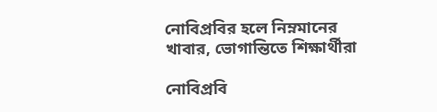নোবিপ্রবির হলে নিম্নমানের খাবার, ভোগান্তিতে শিক্ষার্থীরা

নোবিপ্রবি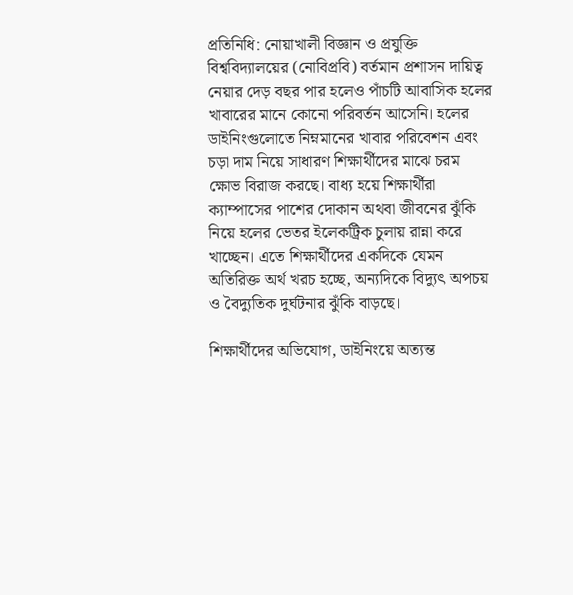প্রতিনিধি: নোয়াখালী বিজ্ঞান ও প্রযুক্তি বিশ্ববিদ্যালয়ের (নোবিপ্রবি) বর্তমান প্রশাসন দায়িত্ব নেয়ার দেড় বছর পার হলেও পাঁচটি আবাসিক হলের খাবারের মানে কোনো পরিবর্তন আসেনি। হলের ডাইনিংগুলোতে নিম্নমানের খাবার পরিবেশন এবং চড়া দাম নিয়ে সাধারণ শিক্ষার্থীদের মাঝে চরম ক্ষোভ বিরাজ করছে। বাধ্য হয়ে শিক্ষার্থীরা ক্যাম্পাসের পাশের দোকান অথবা জীবনের ঝুঁকি নিয়ে হলের ভেতর ইলেকট্রিক চুলায় রান্না করে খাচ্ছেন। এতে শিক্ষার্থীদের একদিকে যেমন অতিরিক্ত অর্থ খরচ হচ্ছে, অন্যদিকে বিদ্যুৎ অপচয় ও বৈদ্যুতিক দুর্ঘটনার ঝুঁকি বাড়ছে।

শিক্ষার্থীদের অভিযোগ, ডাইনিংয়ে অত্যন্ত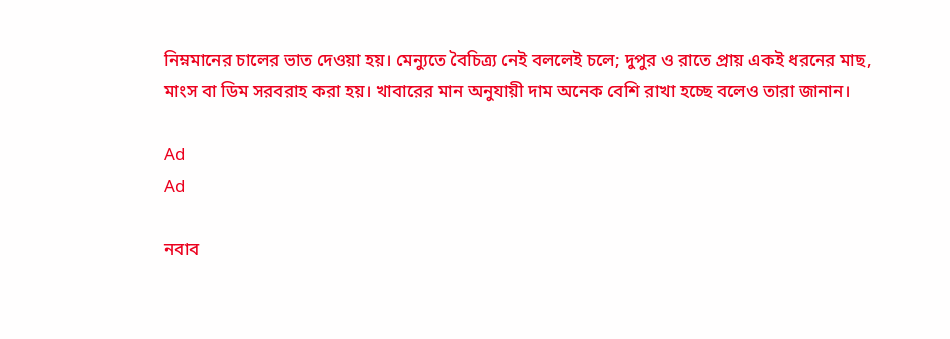নিম্নমানের চালের ভাত দেওয়া হয়। মেন্যুতে বৈচিত্র্য নেই বললেই চলে; দুপুর ও রাতে প্রায় একই ধরনের মাছ, মাংস বা ডিম সরবরাহ করা হয়। খাবারের মান অনুযায়ী দাম অনেক বেশি রাখা হচ্ছে বলেও তারা জানান।

Ad
Ad

নবাব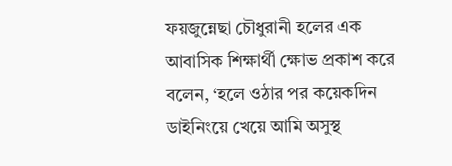ফয়জুন্নেছা চৌধুরানী হলের এক আবাসিক শিক্ষার্থী ক্ষোভ প্রকাশ করে বলেন, ‘হলে ওঠার পর কয়েকদিন ডাইনিংয়ে খেয়ে আমি অসুস্থ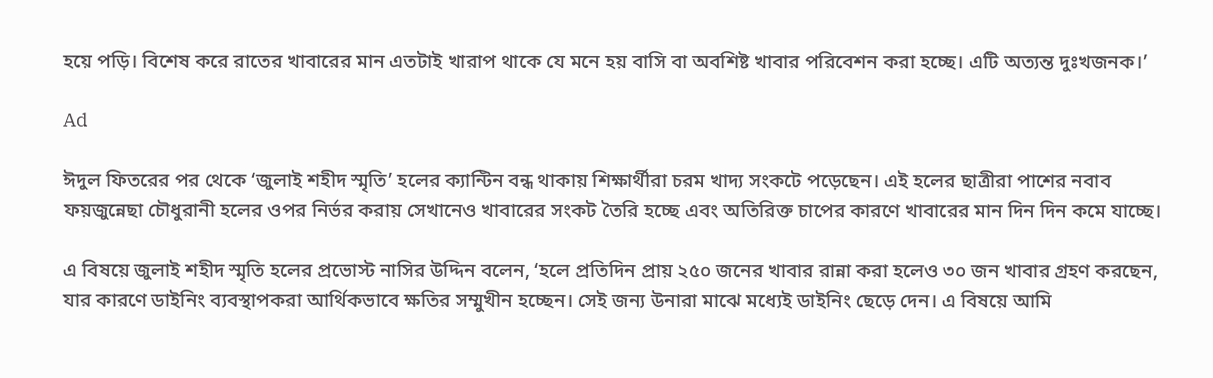হয়ে পড়ি। বিশেষ করে রাতের খাবারের মান এতটাই খারাপ থাকে যে মনে হয় বাসি বা অবশিষ্ট খাবার পরিবেশন করা হচ্ছে। এটি অত্যন্ত দুঃখজনক।’

Ad

ঈদুল ফিতরের পর থেকে ‘জুলাই শহীদ স্মৃতি’ হলের ক্যান্টিন বন্ধ থাকায় শিক্ষার্থীরা চরম খাদ্য সংকটে পড়েছেন। এই হলের ছাত্রীরা পাশের নবাব ফয়জুন্নেছা চৌধুরানী হলের ওপর নির্ভর করায় সেখানেও খাবারের সংকট তৈরি হচ্ছে এবং অতিরিক্ত চাপের কারণে খাবারের মান দিন দিন কমে যাচ্ছে।

এ বিষয়ে জুলাই শহীদ স্মৃতি হলের প্রভোস্ট নাসির উদ্দিন বলেন, ‘হলে প্রতিদিন প্রায় ২৫০ জনের খাবার রান্না করা হলেও ৩০ জন খাবার গ্রহণ করছেন, যার কারণে ডাইনিং ব্যবস্থাপকরা আর্থিকভাবে ক্ষতির সম্মুখীন হচ্ছেন। সেই জন্য উনারা মাঝে মধ্যেই ডাইনিং ছেড়ে দেন। এ বিষয়ে আমি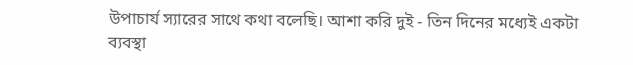উপাচার্য স্যারের সাথে কথা বলেছি। আশা করি দুই - তিন দিনের মধ্যেই একটা ব্যবস্থা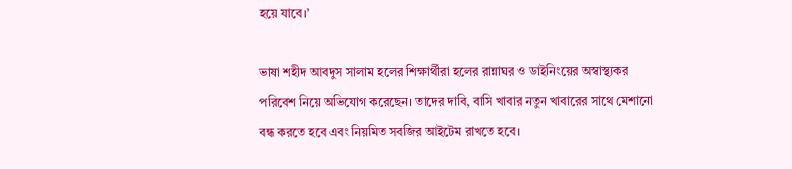হয়ে যাবে।’

ভাষা শহীদ আবদুস সালাম হলের শিক্ষার্থীরা হলের রান্নাঘর ও ডাইনিংয়ের অস্বাস্থ্যকর পরিবেশ নিয়ে অভিযোগ করেছেন। তাদের দাবি, বাসি খাবার নতুন খাবারের সাথে মেশানো বন্ধ করতে হবে এবং নিয়মিত সবজির আইটেম রাখতে হবে।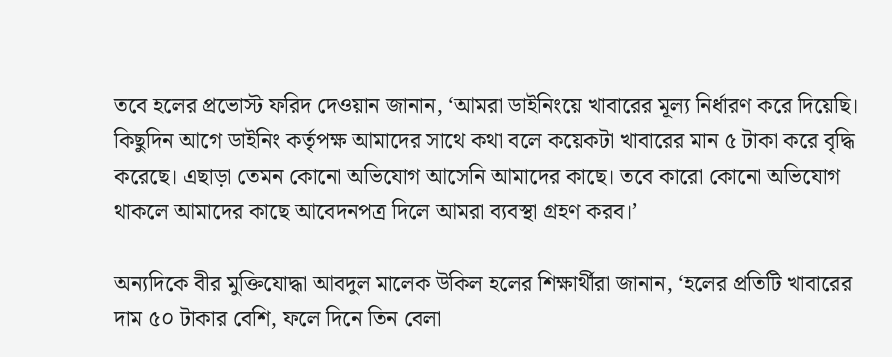তবে হলের প্রভোস্ট ফরিদ দেওয়ান জানান, ‘আমরা ডাইনিংয়ে খাবারের মূল্য নির্ধারণ করে দিয়েছি। কিছুদিন আগে ডাইনিং কর্তৃপক্ষ আমাদের সাথে কথা বলে কয়েকটা খাবারের মান ৫ টাকা করে বৃদ্ধি করেছে। এছাড়া তেমন কোনো অভিযোগ আসেনি আমাদের কাছে। তবে কারো কোনো অভিযোগ থাকলে আমাদের কাছে আবেদনপত্র দিলে আমরা ব্যবস্থা গ্রহণ করব।’

অন্যদিকে বীর মুক্তিযোদ্ধা আবদুল মালেক উকিল হলের শিক্ষার্থীরা জানান, ‘হলের প্রতিটি খাবারের দাম ৫০ টাকার বেশি, ফলে দিনে তিন বেলা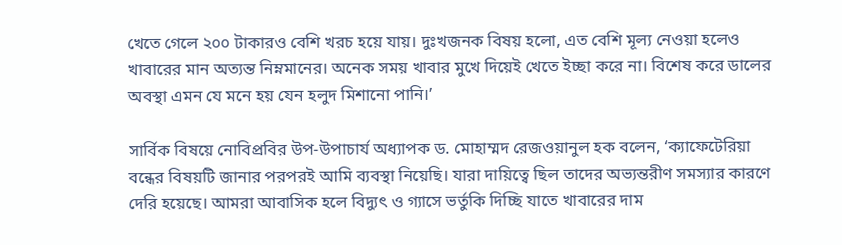খেতে গেলে ২০০ টাকারও বেশি খরচ হয়ে যায়। দুঃখজনক বিষয় হলো, এত বেশি মূল্য নেওয়া হলেও খাবারের মান অত্যন্ত নিম্নমানের। অনেক সময় খাবার মুখে দিয়েই খেতে ইচ্ছা করে না। বিশেষ করে ডালের অবস্থা এমন যে মনে হয় যেন হলুদ মিশানো পানি।’

সার্বিক বিষয়ে নোবিপ্রবির উপ-উপাচার্য অধ্যাপক ড. মোহাম্মদ রেজওয়ানুল হক বলেন, ‘ক্যাফেটেরিয়া বন্ধের বিষয়টি জানার পরপরই আমি ব্যবস্থা নিয়েছি। যারা দায়িত্বে ছিল তাদের অভ্যন্তরীণ সমস্যার কারণে দেরি হয়েছে। আমরা আবাসিক হলে বিদ্যুৎ ও গ্যাসে ভর্তুকি দিচ্ছি যাতে খাবারের দাম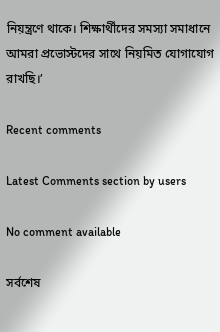নিয়ন্ত্রণে থাকে। শিক্ষার্থীদের সমস্যা সমাধানে আমরা প্রভোস্টদের সাথে নিয়মিত যোগাযোগ রাখছি।’

Recent comments

Latest Comments section by users

No comment available

সর্বশেষ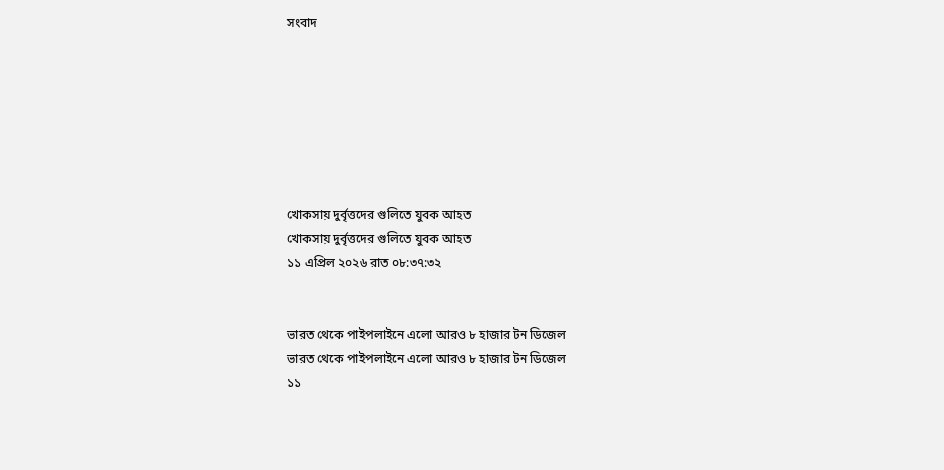সংবাদ







খোকসায় দুর্বৃত্তদের গুলিতে যুবক আহত
খোকসায় দুর্বৃত্তদের গুলিতে যুবক আহত
১১ এপ্রিল ২০২৬ রাত ০৮:৩৭:৩২


ভারত থেকে পাইপলাইনে এলো আরও ৮ হাজার টন ডিজেল
ভারত থেকে পাইপলাইনে এলো আরও ৮ হাজার টন ডিজেল
১১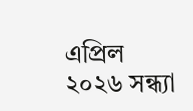এপ্রিল ২০২৬ সন্ধ্যা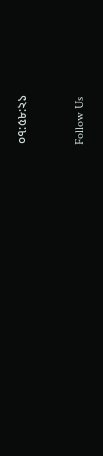০৭:৫৮:২১



Follow Us